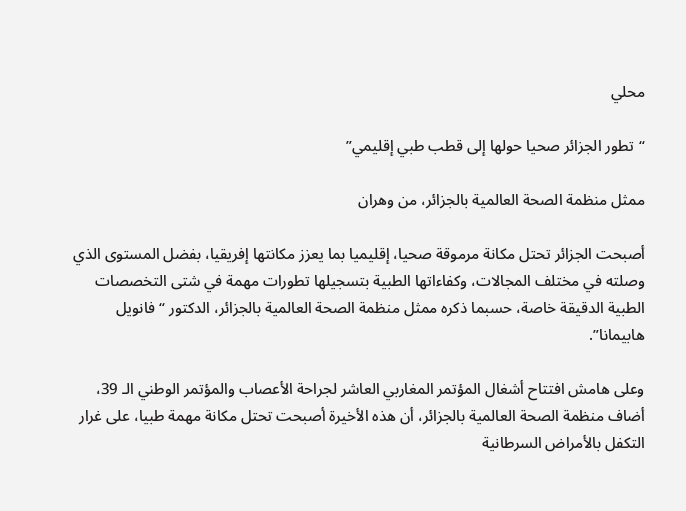محلي

“تطور الجزائر صحيا حولها إلى قطب طبي إقليمي”

ممثل منظمة الصحة العالمية بالجزائر، من وهران

أصبحت الجزائر تحتل مكانة مرموقة صحيا، إقليميا بما يعزز مكانتها إفريقيا، بفضل المستوى الذي وصلته في مختلف المجالات، وكفاءاتها الطبية بتسجيلها تطورات مهمة في شتى التخصصات الطبية الدقيقة خاصة، حسبما ذكره ممثل منظمة الصحة العالمية بالجزائر، الدكتور “فانويل هابيمانا”.

وعلى هامش افتتاح أشغال المؤتمر المغاربي العاشر لجراحة الأعصاب والمؤتمر الوطني الـ 39، أضاف منظمة الصحة العالمية بالجزائر، أن هذه الأخيرة أصبحت تحتل مكانة مهمة طبيا، على غرار التكفل بالأمراض السرطانية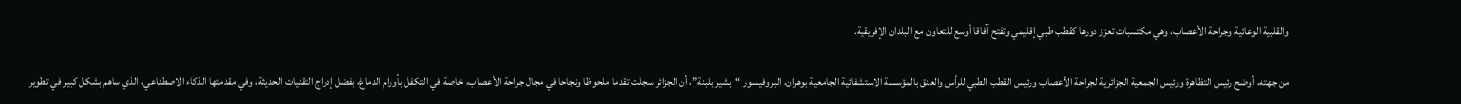والقلبية الوعائية وجراحة الأعصاب، وهي مكتسبات تعزز دورها كقطب طبي إقليمي وتفتح آفاقا أوسع للتعاون مع البلدان الإفريقية.

من جهته، أوضح رئيس التظاهرة ورئيس الجمعية الجزائرية لجراحة الأعصاب ورئيس القطب الطبي للرأس والعنق بالمؤسسة الاستشفائية الجامعية بوهران، البروفيسور “بشير بلبنة”، أن الجزائر سجلت تقدما ملحوظا ونجاحا في مجال جراحة الأعصاب، خاصة في التكفل بأورام الدماغ، بفضل إدراج التقنيات الحديثة، وفي مقدمتها الذكاء الاصطناعي، الذي ساهم بشكل كبير في تطوير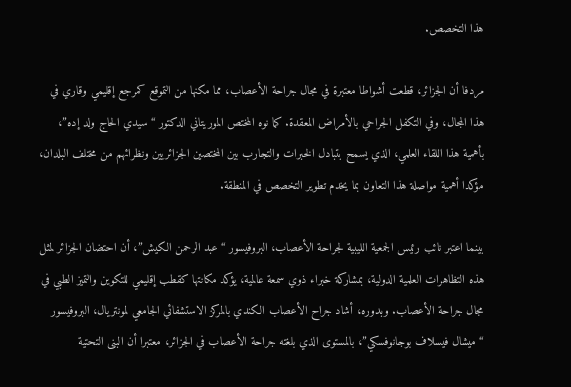هذا التخصص.

مردفا أن الجزائر، قطعت أشواطا معتبرة في مجال جراحة الأعصاب، مما مكنها من التموقع كمرجع إقليمي وقاري في هذا المجال، وفي التكفل الجراحي بالأمراض المعقدة. كما نوه المختص الموريتاني الدكتور “سيدي الحاج ولد إده”، بأهمية هذا اللقاء العلمي، الذي يسمح بتبادل الخبرات والتجارب بين المختصين الجزائريين ونظرائهم من مختلف البلدان، مؤكدا أهمية مواصلة هذا التعاون بما يخدم تطوير التخصص في المنطقة.

بينما اعتبر نائب رئيس الجمعية الليبية لجراحة الأعصاب، البروفيسور “عبد الرحمن الكيش”، أن احتضان الجزائر لمثل هذه التظاهرات العلمية الدولية، بمشاركة خبراء ذوي سمعة عالمية، يؤكد مكانتها كقطب إقليمي للتكوين والتميز الطبي في مجال جراحة الأعصاب. وبدوره، أشاد جراح الأعصاب الكندي بالمركز الاستشفائي الجامعي لمونتريال، البروفيسور “ميشال فيسلاف بوجانوفسكي”، بالمستوى الذي بلغته جراحة الأعصاب في الجزائر، معتبرا أن البنى التحتية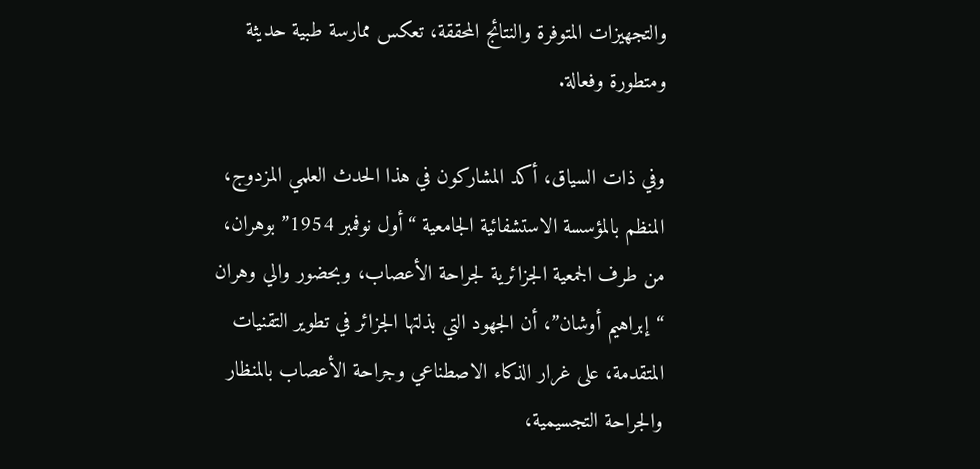والتجهيزات المتوفرة والنتائج المحققة، تعكس ممارسة طبية حديثة ومتطورة وفعالة.

وفي ذات السياق، أكد المشاركون في هذا الحدث العلمي المزدوج، المنظم بالمؤسسة الاستشفائية الجامعية “أول نوفمبر 1954” بوهران، من طرف الجمعية الجزائرية لجراحة الأعصاب، وبحضور والي وهران “إبراهيم أوشان”، أن الجهود التي بذلتها الجزائر في تطوير التقنيات المتقدمة، على غرار الذكاء الاصطناعي وجراحة الأعصاب بالمنظار والجراحة التجسيمية،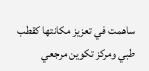ساهمت في تعزيز مكانتها كقطب طبي ومركز تكوين مرجعي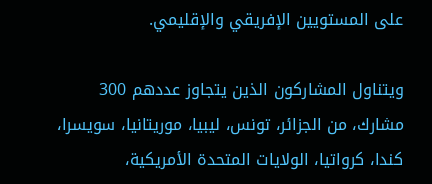على المستويين الإفريقي والإقليمي.

ويتناول المشاركون الذين يتجاوز عددهم 300 مشارك، من الجزائر، تونس، ليبيا، موريتانيا، سويسرا، كندا، كرواتيا، الولايات المتحدة الأمريكية،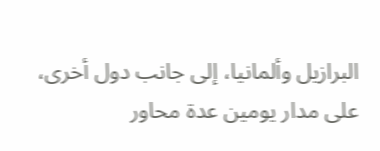البرازيل وألمانيا، إلى جانب دول أخرى، على مدار يومين عدة محاور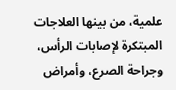علمية، من بينها العلاجات المبتكرة لإصابات الرأس، وجراحة الصرع، وأمراض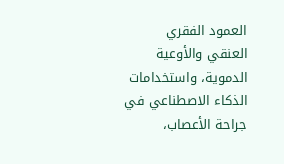العمود الفقري العنقي والأوعية الدموية، واستخدامات الذكاء الاصطناعي في جراحة الأعصاب،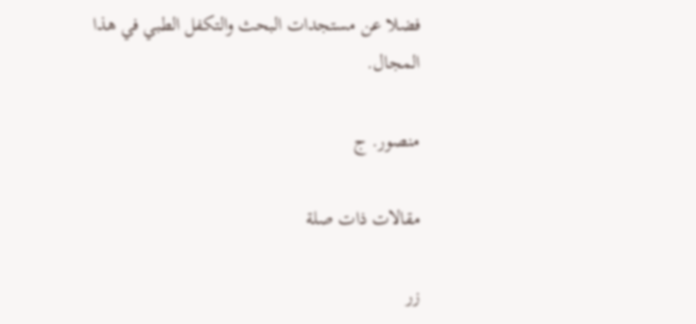فضلا عن مستجدات البحث والتكفل الطبي في هذا المجال.

منصور. ج

مقالات ذات صلة

زر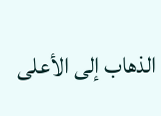الذهاب إلى الأعلى